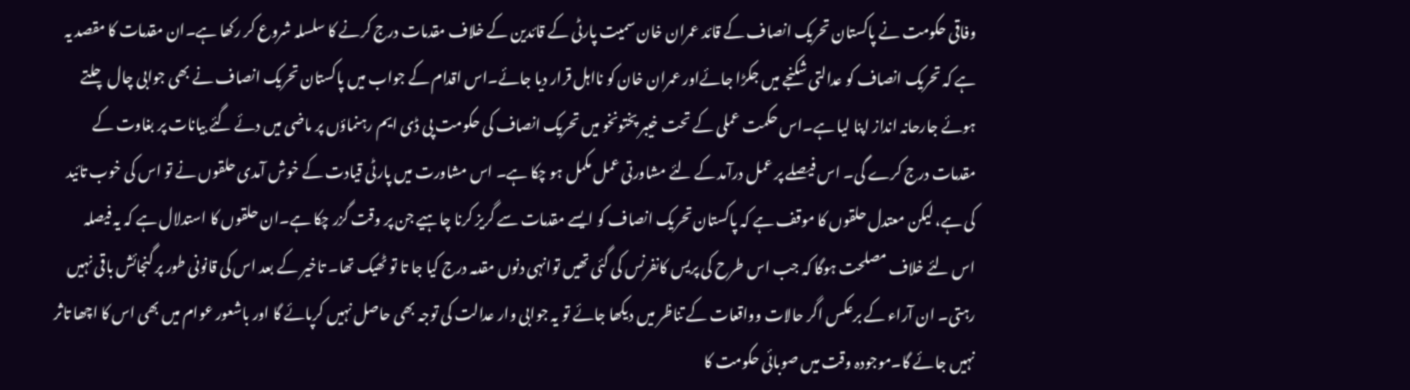وفاقی حکومت نے پاکستان تحریک انصاف کے قائد عمران خان سمیت پارٹی کے قائدین کے خلاف مقدمات درج کرنے کا سلسلہ شروع کر رکھا ہے۔ان مقدمات کا مقصد یہ ہے کہ تحریک انصاف کو عدالتی شکنجے میں جکڑا جائےاور عمران خان کو نااہل قرار دیا جائے۔اس اقدام کے جواب میں پاکستان تحریک انصاف نے بھی جوابی چال چلتے ہوئے جارحانہ انداز اپنا لیا ہے۔اس حکمت عملی کے تحت خیبر پختونخو میں تحریک انصاف کی حکومت پی ڈی ایم رہنماؤں پر ماضی میں دئے گئے بیانات پر بغاوت کے مقدمات درج کرے گی۔ اس فیصلے پر عمل درآمد کے لئے مشاورتی عمل مکمل ہو چکا ہے۔ اس مشاورت میں پارٹی قیادت کے خوش آمدی حلقوں نے تو اس کی خوب تائید کی ہے، لیکن معتدل حلقوں کا موقف ہے کہ پاکستان تحریک انصاف کو ایسے مقدمات سے گریز کرنا چاہیے جن پر وقت گزر چکا ہے۔ان حلقوں کا استدلال ہے کہ یہ فیصلہ اس لئے خلاف مصلحت ہوگا کہ جب اس طرح کی پریس کانفرنس کی گئی تھیں توانہی دنوں مقدمہ درج کیا جا تا تو ٹھیک تھا۔ تاخیر کے بعد اس کی قانونی طور پر گنجائش باقی نہیں رہتی۔ ان آراء کے برعکس اگر حالات وواقعات کے تناظر میں دیکھا جائے تو یہ جوابی وار عدالت کی توجہ بھی حاصل نہیں کرپائے گا اور باشعور عوام میں بھی اس کا اچھا تاثر نہیں جائے گا۔موجودہ وقت میں صوبائی حکومت کا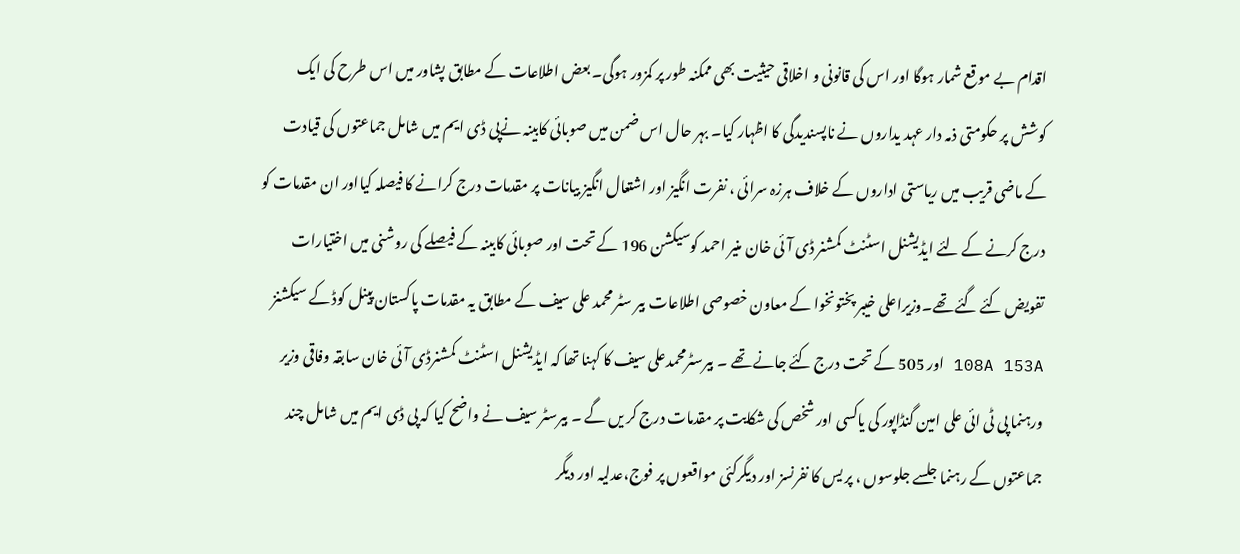اقدام بے موقع شمار ہوگا اور اس کی قانونی و اخلاقی حیثیت بھی ممکنہ طور پر کمزور ہوگی۔ بعض اطلاعات کے مطابق پشاور میں اس طرح کی ایک کوشش پر حکومتی ذمہ دار عہد یداروں نے ناپسندیدگی کا اظہار کیا۔ بہر حال اس ضمن میں صوبائی کابینہ نےپی ڈی ایم میں شامل جماعتوں کی قیادت کے ماضی قریب میں ریاستی اداروں کے خلاف ہرزہ سرائی ، نفرت انگیز اور اشتعال انگیز بیانات پر مقدمات درج کرانے کا فیصلہ کیااور ان مقدمات کو درج کرنے کے لئے ایڈیشنل اسٹنٹ کمشنر ڈی آئی خان منیر احمد کوسیکشن 196 کے تحت اور صوبائی کابینہ کے فیصلے کی روشنی میں اختیارات تفویض کئے گئے تھے۔وزیراعلی خیبر پختونخوا کے معاون خصوصی اطلاعات بیر سٹر محمد علی سیف کے مطابق یہ مقدمات پاکستان پینل کوڈ کے سیکشنز 108A 153A اور 505 کے تحت درج کئے جانے تھے ۔ بیرسٹرمحمدعلی سیف کا کہنا تھا کہ ایڈیشنل اسٹنٹ کمشنرڈی آئی خان سابقہ وفاقی وزیر ورہنما پی ٹی ائی علی امین گنڈاپور کی یاکسی اور شخص کی شکایت پر مقدمات درج کر یں گے ۔ بیرسٹر سیف نے واضح کیا کہ پی ڈی ایم میں شامل چند جماعتوں کے رہنما جلسے جلوسوں ، پر یس کا نفرنسز اور دیگرکئی مواقعوں پر فوج،عدلیہ اور دیگر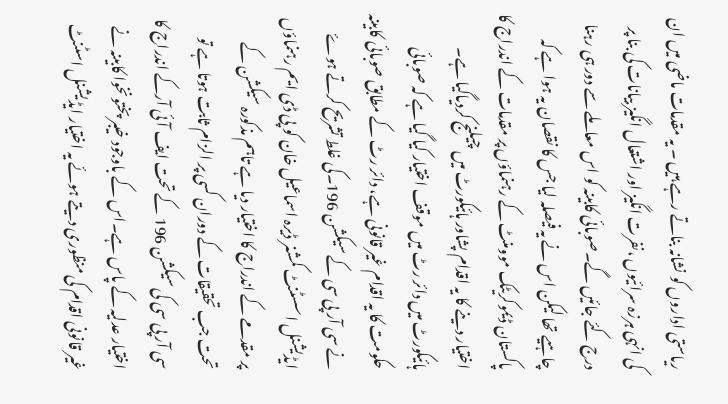ریاستی اداروں کو نشانہ بناتے رہے ہیں ۔ یہ مقدمات ماضی میں ان کی انہی ہرزہ سرائیوں ،نفرت انگیز اور اشتعال انگیز بیانات کی بنا پر درج کئے جائیں گے۔صوبائی کابینہ کو اس معاملے سے دور ہی رہنا چاہیے تھا لیکن اس نے یہ فیصلہ لیا جس کا نقصان یہ ہوا ہے کہ پاکستان ڈیموکریٹک موومنٹ کے رہنماؤں پر مقدمات کے اندراج کا اختیار دینے کا یہ اقدام پشاور ہائیکورٹ میں چیلنج کردیاگیا ہے۔ ہائیکورٹ میں دائر رٹ میں موقف اختیار کیا گیا ہے کہ صوبائی حکومت کا یہ اقدام غیر قانونی ہے، دائر رٹ کے مطابق صوبائی کابینہ نے سی آر پی سی کے سیکشن 196۔کی غلط تشریح کرتے ہوۓ ایڈیشنل اسسٹنٹ کمشنر ڈیرہ اسماعیل خان کو پی ڈی ایم رہنماؤں پر مقدمے کے اندراج کا اختیار دیا ہے تاہم مذکورہ سیکشن کے تحت جب تحقیقات کے دوران کسی پر الزام ثابت ہوتا ہے تو سی آر پی سی کی سیکشن 196 کے تحت ایف آئی آرکے اندراج کا اختیار عدلیہ کے پاس ہے۔اس کے باوجود خیبر پختونخوا کابینہ نے غیر قانونی اقدام کی منظوری دیتے ہوئے یہ اختیار ایڈیشنل اسٹنٹ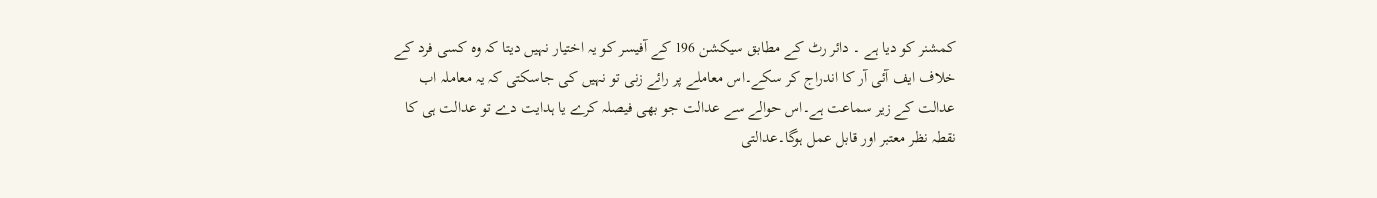کمشنر کو دیا ہے ۔ دائر رٹ کے مطابق سیکشن 196 کے آفیسر کو یہ اختیار نہیں دیتا کہ وہ کسی فرد کے خلاف ایف آئی آر کا اندراج کر سکے۔اس معاملے پر رائے زنی تو نہیں کی جاسکتی کہ یہ معاملہ اب عدالت کے زیر سماعت ہے۔اس حوالے سے عدالت جو بھی فیصلہ کرے یا ہدایت دے تو عدالت ہی کا نقطہ نظر معتبر اور قابل عمل ہوگا۔عدالتی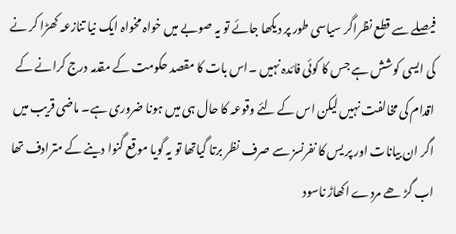فیصلے سے قطع نظراگر سیاسی طور پر دیکھا جائے تو یہ صوبے میں خواہ مخواہ ایک نیا تنازعہ کھڑا کر نے کی ایسی کوشش ہے جس کا کوئی فائدہ نہیں ۔اس بات کا مقصد حکومت کے مقدمہ درج کرانے کے اقدام کی مخالفت نہیں لیکن اس کے لئے وقوعہ کا حال ہی میں ہونا ضروری ہے۔ ماضی قریب میں اگر ان بیانات اور پر یس کا نفرنسز سے صرف نظر برتا گیاتھا تو یہ گویا موقع گنوا دینے کے مترادف تھا اب گڑ ھے مردے اکھاڑ ناسود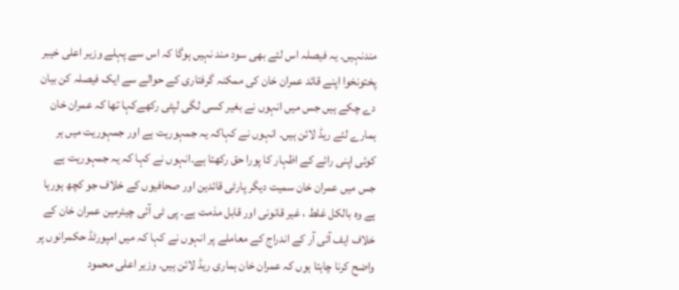مندنہیں۔ یہ فیصلہ اس لئے بھی سود مند نہیں ہوگا کہ اس سے پہلے وزیر اعلی خیبر پختونخوا اپنے قائد عمران خان کی ممکنہ گرفتاری کے حوالے سے ایک فیصلہ کن بیان دے چکے ہیں جس میں انہوں نے بغیر کسی لگی لپٹی رکھےکہا تھا کہ عمران خان ہمارے لئے ریڈ لائن ہیں۔ انہوں نے کہاکہ یہ جمہوریت ہے اور جمہوریت میں ہر کوئی اپنی رائے کے اظہار کا پورا حق رکھتا ہے۔انہوں نے کہا کہ یہ جمہوریت ہے جس میں عمران خان سمیت دیگر پارٹی قائدین اور صحافیوں کے خلاف جو کچھ ہورہا ہے وہ بالکل غلط ، غیر قانونی اور قابل مذمت ہے۔ پی ٹی آئی چیئرمین عمران خان کے خلاف ایف آئی آر کے اندراج کے معاملے پر انہوں نے کہا کہ میں امپورٹڈ حکمرانوں پر واضح کرنا چاہتا ہوں کہ عمران خان ہماری ریڈ لائن ہیں۔ وزیر اعلی محمود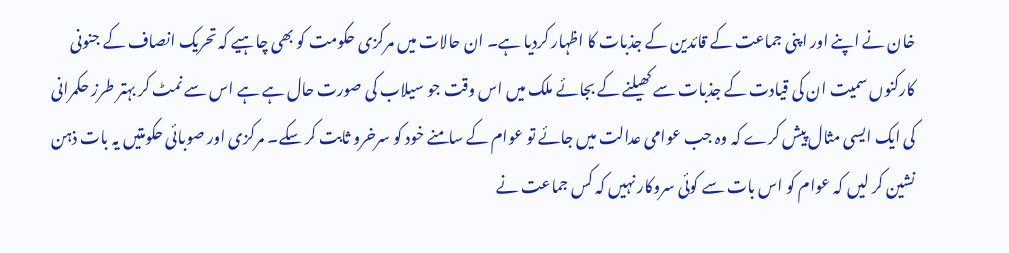خان نے اپنے اور اپنی جماعت کے قائدین کے جذبات کا اظہار کردیا ہے۔ ان حالات میں مرکزی حکومت کو بھی چاہیے کہ تحریک انصاف کے جنونی کارکنوں سمیت ان کی قیادت کے جذبات سے کھیلنے کے بجائے ملک میں اس وقت جو سیلاب کی صورت حال ہے ہے اس سے نمٹ کر بہتر طرز حکمرانی کی ایک ایسی مثال پیش کرے کہ وہ جب عوامی عدالت میں جائے تو عوام کے سامنے خود کو سرخرو ثابت کر سکے۔ مرکزی اور صوبائی حکومتیں یہ بات ذہن نشین کر لیں کہ عوام کو اس بات سے کوئی سروکار نہیں کہ کس جماعت نے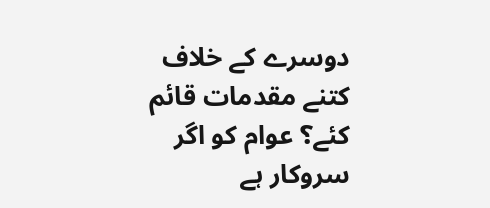دوسرے کے خلاف کتنے مقدمات قائم کئے؟ عوام کو اگر سروکار ہے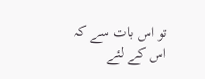تو اس بات سے کہ اس کے لئے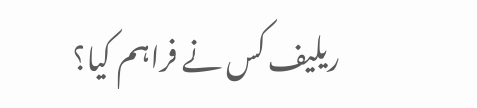ریلیف کس نے فراہم کیا؟